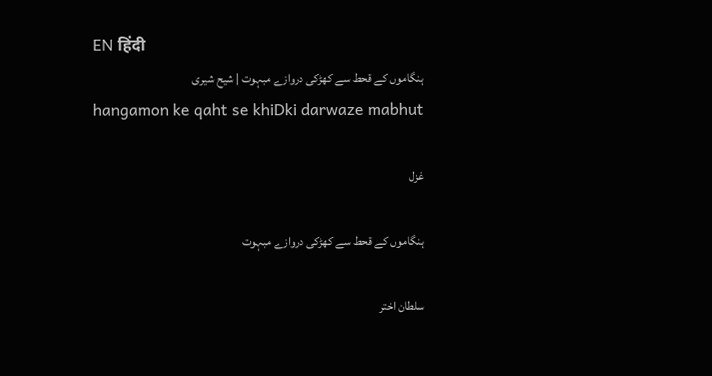EN हिंदी
ہنگاموں کے قحط سے کھڑکی دروازے مبہوت | شیح شیری
hangamon ke qaht se khiDki darwaze mabhut

غزل

ہنگاموں کے قحط سے کھڑکی دروازے مبہوت

سلطان اختر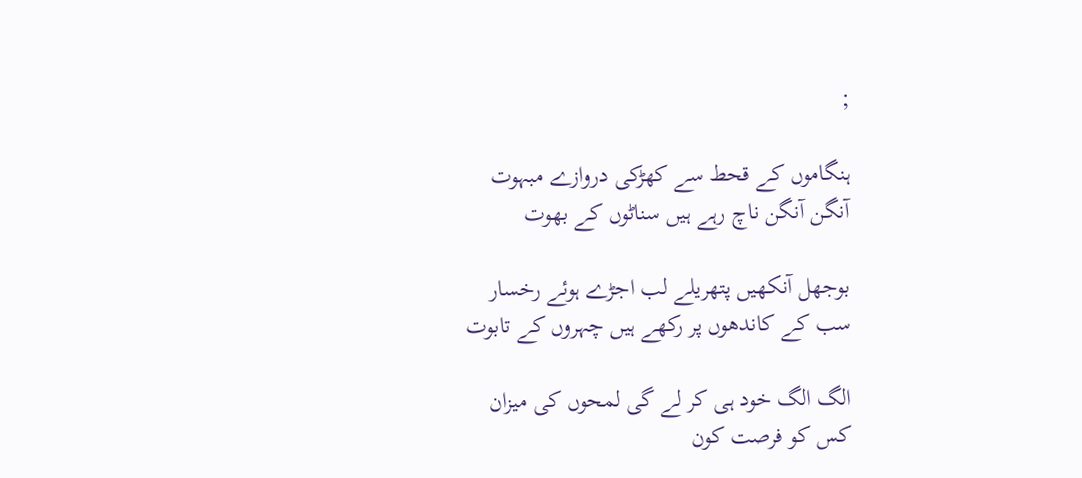;

ہنگاموں کے قحط سے کھڑکی دروازے مبہوت
آنگن آنگن ناچ رہے ہیں سناٹوں کے بھوت

بوجھل آنکھیں پتھریلے لب اجڑے ہوئے رخسار
سب کے کاندھوں پر رکھے ہیں چہروں کے تابوت

الگ الگ خود ہی کر لے گی لمحوں کی میزان
کس کو فرصت کون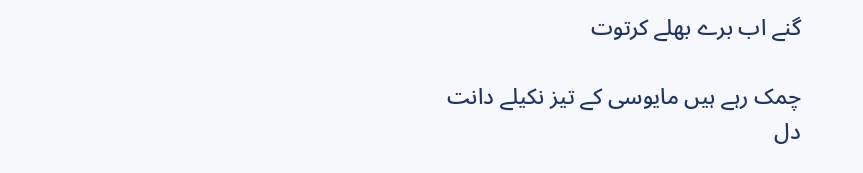گنے اب برے بھلے کرتوت

چمک رہے ہیں مایوسی کے تیز نکیلے دانت
دل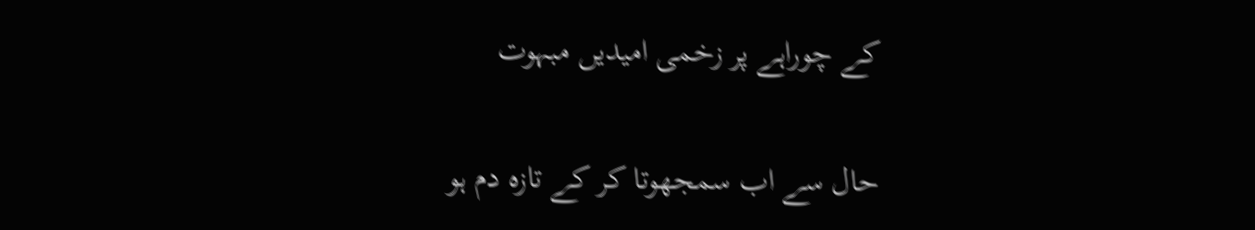کے چوراہے پر زخمی امیدیں مبہوت

حال سے اب سمجھوتا کر کے تازہ دم ہو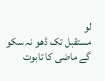لو
مستقبل تک ڈھو نہ سکو گے ماضی کا تابوت